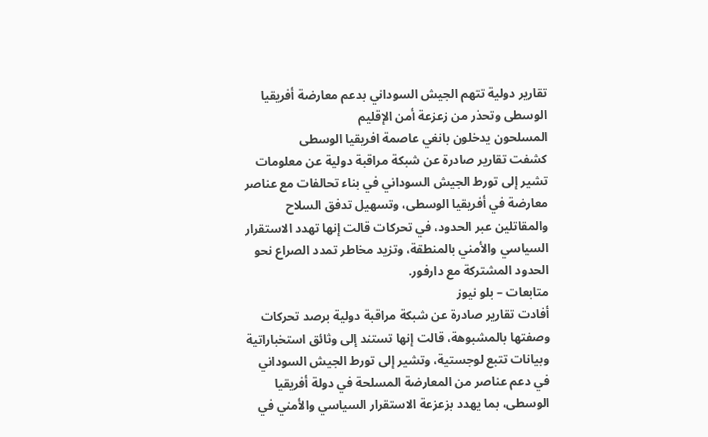تقارير دولية تتهم الجيش السوداني بدعم معارضة أفريقيا الوسطى وتحذر من زعزعة أمن الإقليم
المسلحون يدخلون بانغي عاصمة افريقيا الوسطى
كشفت تقارير صادرة عن شبكة مراقبة دولية عن معلومات تشير إلى تورط الجيش السوداني في بناء تحالفات مع عناصر معارضة في أفريقيا الوسطى، وتسهيل تدفق السلاح والمقاتلين عبر الحدود، في تحركات قالت إنها تهدد الاستقرار السياسي والأمني بالمنطقة، وتزيد مخاطر تمدد الصراع نحو الحدود المشتركة مع دارفور.
متابعات – بلو نيوز
أفادت تقارير صادرة عن شبكة مراقبة دولية برصد تحركات وصفتها بالمشبوهة، قالت إنها تستند إلى وثائق استخباراتية وبيانات تتبع لوجستية، وتشير إلى تورط الجيش السوداني في دعم عناصر من المعارضة المسلحة في دولة أفريقيا الوسطى، بما يهدد بزعزعة الاستقرار السياسي والأمني في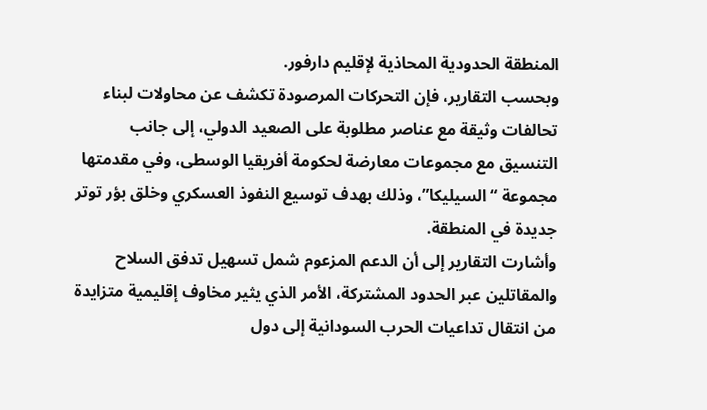المنطقة الحدودية المحاذية لإقليم دارفور.
وبحسب التقارير، فإن التحركات المرصودة تكشف عن محاولات لبناء تحالفات وثيقة مع عناصر مطلوبة على الصعيد الدولي، إلى جانب التنسيق مع مجموعات معارضة لحكومة أفريقيا الوسطى، وفي مقدمتها مجموعة “السيليكا”، وذلك بهدف توسيع النفوذ العسكري وخلق بؤر توتر جديدة في المنطقة.
وأشارت التقارير إلى أن الدعم المزعوم شمل تسهيل تدفق السلاح والمقاتلين عبر الحدود المشتركة، الأمر الذي يثير مخاوف إقليمية متزايدة من انتقال تداعيات الحرب السودانية إلى دول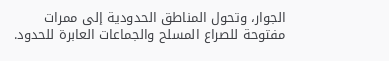الجوار، وتحول المناطق الحدودية إلى ممرات مفتوحة للصراع المسلح والجماعات العابرة للحدود.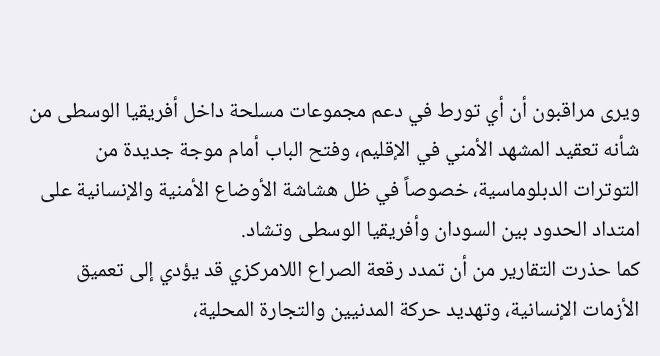ويرى مراقبون أن أي تورط في دعم مجموعات مسلحة داخل أفريقيا الوسطى من شأنه تعقيد المشهد الأمني في الإقليم، وفتح الباب أمام موجة جديدة من التوترات الدبلوماسية، خصوصاً في ظل هشاشة الأوضاع الأمنية والإنسانية على امتداد الحدود بين السودان وأفريقيا الوسطى وتشاد.
كما حذرت التقارير من أن تمدد رقعة الصراع اللامركزي قد يؤدي إلى تعميق الأزمات الإنسانية، وتهديد حركة المدنيين والتجارة المحلية،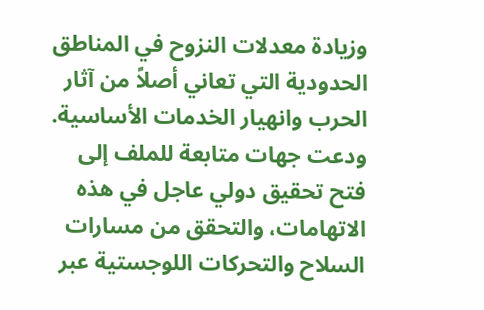وزيادة معدلات النزوح في المناطق الحدودية التي تعاني أصلاً من آثار الحرب وانهيار الخدمات الأساسية.
ودعت جهات متابعة للملف إلى فتح تحقيق دولي عاجل في هذه الاتهامات، والتحقق من مسارات السلاح والتحركات اللوجستية عبر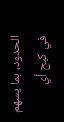الحدود، بما يسهم في كبح أي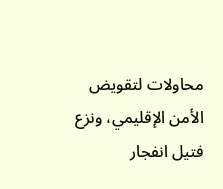محاولات لتقويض الأمن الإقليمي، ونزع فتيل انفجار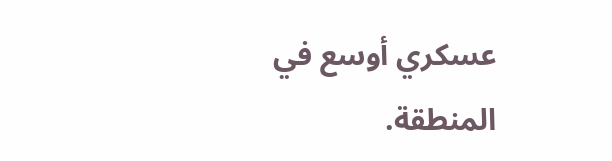عسكري أوسع في المنطقة.